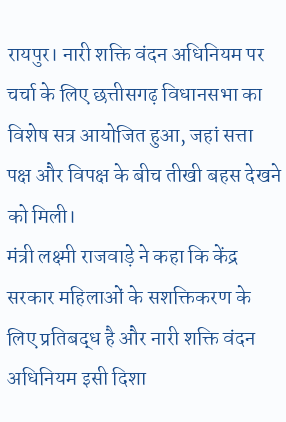रायपुर। नारी शक्ति वंदन अधिनियम पर चर्चा के लिए छत्तीसगढ़ विधानसभा का विशेष सत्र आयोजित हुआ, जहां सत्ता पक्ष और विपक्ष के बीच तीखी बहस देखने को मिली।
मंत्री लक्ष्मी राजवाड़े ने कहा कि केंद्र सरकार महिलाओं के सशक्तिकरण के लिए प्रतिबद्ध है और नारी शक्ति वंदन अधिनियम इसी दिशा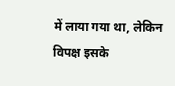में लाया गया था, लेकिन विपक्ष इसके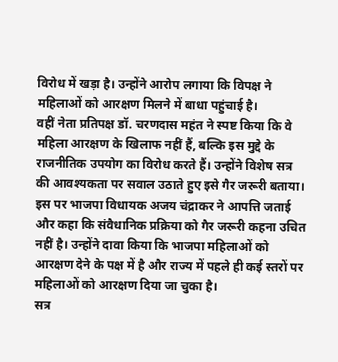विरोध में खड़ा है। उन्होंने आरोप लगाया कि विपक्ष ने महिलाओं को आरक्षण मिलने में बाधा पहुंचाई है।
वहीं नेता प्रतिपक्ष डॉ. चरणदास महंत ने स्पष्ट किया कि वे महिला आरक्षण के खिलाफ नहीं हैं, बल्कि इस मुद्दे के राजनीतिक उपयोग का विरोध करते हैं। उन्होंने विशेष सत्र की आवश्यकता पर सवाल उठाते हुए इसे गैर जरूरी बताया।
इस पर भाजपा विधायक अजय चंद्राकर ने आपत्ति जताई और कहा कि संवैधानिक प्रक्रिया को गैर जरूरी कहना उचित नहीं है। उन्होंने दावा किया कि भाजपा महिलाओं को आरक्षण देने के पक्ष में है और राज्य में पहले ही कई स्तरों पर महिलाओं को आरक्षण दिया जा चुका है।
सत्र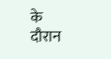के दौरान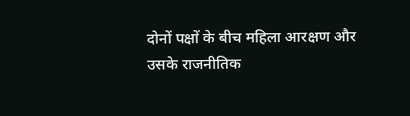दोनों पक्षों के बीच महिला आरक्षण और उसके राजनीतिक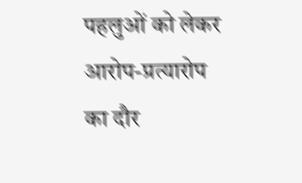पहलुओं को लेकर आरोप-प्रत्यारोप का दौर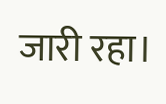जारी रहा।